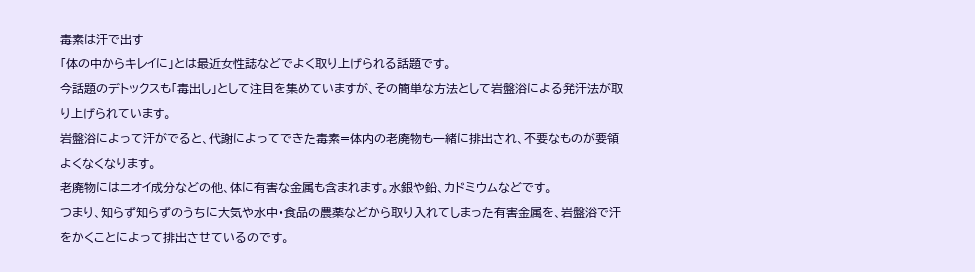毒素は汗で出す
「体の中からキレイに」とは最近女性誌などでよく取り上げられる話題です。
今話題のデトックスも「毒出し」として注目を集めていますが、その簡単な方法として岩盤浴による発汗法が取り上げられています。
岩盤浴によって汗がでると、代謝によってできた毒素=体内の老廃物も一緒に排出され、不要なものが要領よくなくなります。
老廃物にはニオイ成分などの他、体に有害な金属も含まれます。水銀や鉛、カドミウムなどです。
つまり、知らず知らずのうちに大気や水中・食品の農薬などから取り入れてしまった有害金属を、岩盤浴で汗をかくことによって排出させているのです。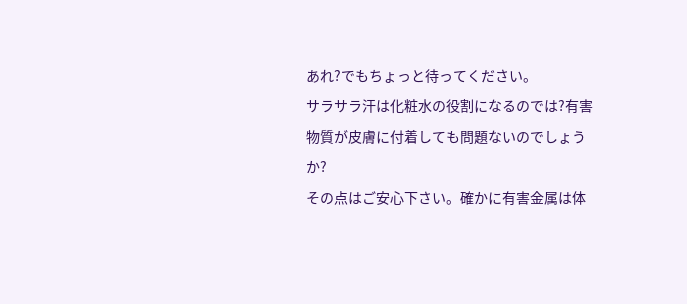あれ?でもちょっと待ってください。
サラサラ汗は化粧水の役割になるのでは?有害物質が皮膚に付着しても問題ないのでしょうか?
その点はご安心下さい。確かに有害金属は体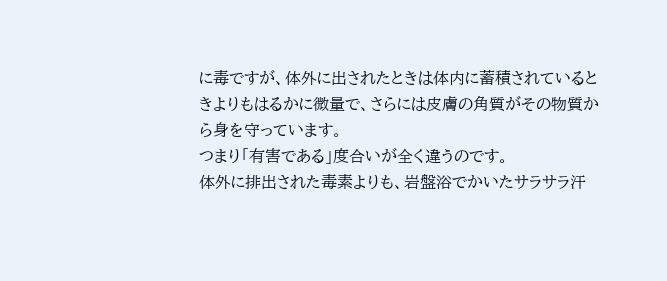に毒ですが、体外に出されたときは体内に蓄積されているときよりもはるかに微量で、さらには皮膚の角質がその物質から身を守っています。
つまり「有害である」度合いが全く違うのです。
体外に排出された毒素よりも、岩盤浴でかいたサラサラ汗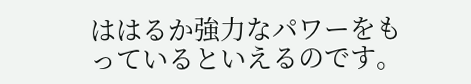ははるか強力なパワーをもっているといえるのです。